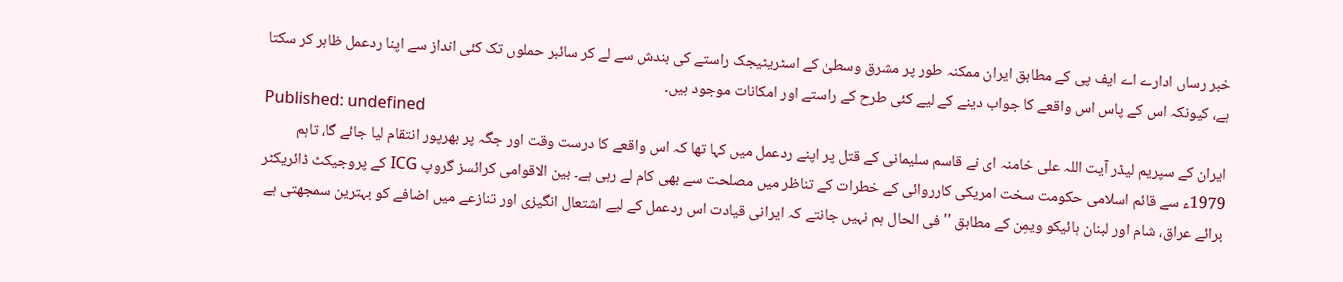خبر رساں ادارے اے ایف پی کے مطابق ایران ممکنہ طور پر مشرق وسطیٰ کے اسٹریٹیجک راستے کی بندش سے لے کر سائبر حملوں تک کئی انداز سے اپنا ردعمل ظاہر کر سکتا ہے، کیونکہ اس کے پاس اس واقعے کا جواب دینے کے لیے کئی طرح کے راستے اور امکانات موجود ہیں۔
Published: undefined
ایران کے سپریم لیڈر آیت اللہ علی خامنہ ای نے قاسم سلیمانی کے قتل پر اپنے ردعمل میں کہا تھا کہ اس واقعے کا درست وقت اور جگہ پر بھرپور انتقام لیا جائے گا، تاہم 1979ء سے قائم اسلامی حکومت سخت امریکی کارروائی کے خطرات کے تناظر میں مصلحت سے بھی کام لے رہی ہے۔ بین الاقوامی کرائسز گروپ ICG کے پروجیکٹ ڈائریکٹر برائے عراق، شام اور لبنان ہائیکو ویمِن کے مطابق ''فی الحال ہم نہیں جانتے کہ ایرانی قيادت اس ردعمل کے لیے اشتعال انگیزی اور تنازعے میں اضافے کو بہترین سمجھتی ہے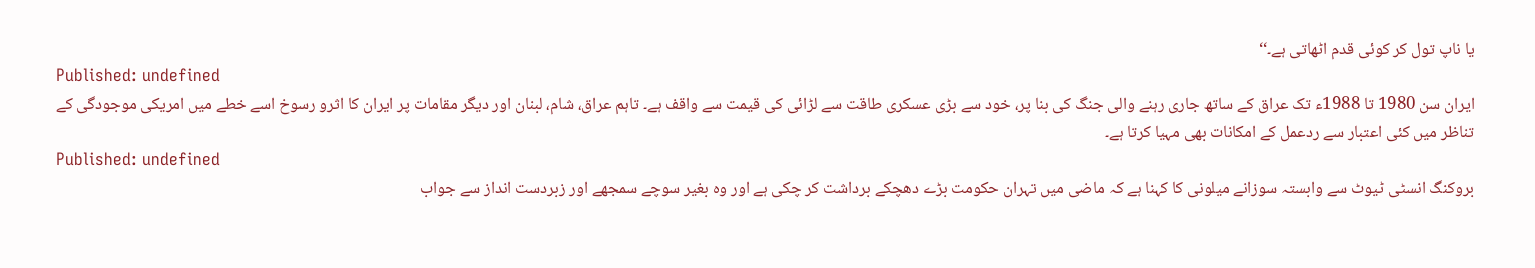یا ناپ تول کر کوئی قدم اٹھاتی ہے۔‘‘
Published: undefined
ایران سن 1980 تا 1988ء تک عراق کے ساتھ جاری رہنے والی جنگ کی بنا پر، خود سے بڑی عسکری طاقت سے لڑائی کی قیمت سے واقف ہے۔ تاہم عراق، شام، لبنان اور دیگر مقامات پر ایران کا اثرو رسوخ اسے خطے میں امریکی موجودگی کے تناظر میں کئی اعتبار سے ردعمل کے امکانات بھی مہیا کرتا ہے۔
Published: undefined
بروکنگ انسٹی ٹیوٹ سے وابستہ سوزانے میلونی کا کہنا ہے کہ ماضی میں تہران حکومت بڑے دھچکے برداشت کر چکی ہے اور وہ بغیر سوچے سمجھے اور زبردست انداز سے جواب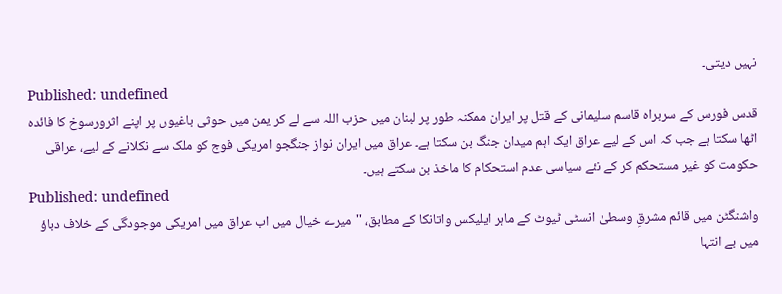نہیں دیتی۔
Published: undefined
قدس فورس کے سربراہ قاسم سلیمانی کے قتل پر ایران ممکنہ طور پر لبنان میں حزب اللہ سے لے کر یمن میں حوثی باغیوں پر اپنے اثرورسوخ کا فائدہ اٹھا سکتا ہے جب کہ اس کے لیے عراق ایک اہم میدان جنگ بن سکتا ہے۔ عراق میں ایران نواز جنگجو امریکی فوج کو ملک سے نکلانے کے لیے، عراقی حکومت کو غیر مستحکم کر کے نئے سیاسی عدم استحکام کا ماخذ بن سکتے ہیں۔
Published: undefined
واشنگٹن میں قائم مشرقِ وسطیٰ انسٹی ٹیوٹ کے ماہر ایلیکس واتانکا کے مطابق، ''میرے خیال میں اب عراق میں امریکی موجودگی کے خلاف دباؤ میں بے انتہا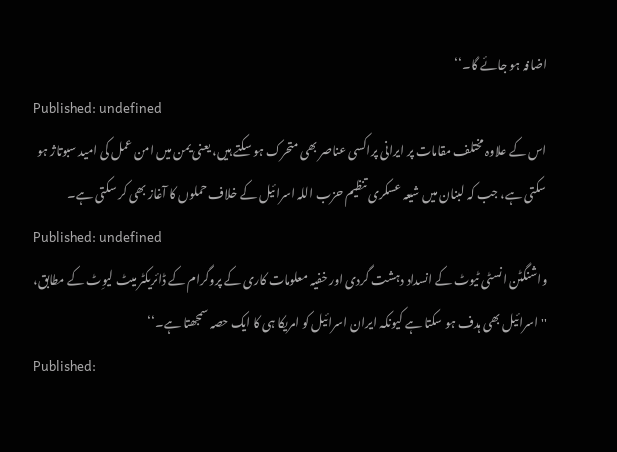اضافہ ہو جائے گا۔‘‘
Published: undefined
اس کے علاوہ مختلف مقامات پر ایرانی پراکسی عناصر بھی متحرک ہو سکتے ہیں، یعنی یمن میں امن عمل کی امید سبوتاژ ہو سکتی ہے، جب کہ لبنان میں شیعہ عسکری تنظیم حزب اللہ اسرائیل کے خلاف حملوں کا آغاز بھی کر سکتی ہے۔
Published: undefined
واشنگٹن انسٹی ٹیوٹ کے انسداد دہشت گردی اور خفیہ معلومات کاری کے پروگرام کے ڈائریکٹر میٹ لیوِٹ کے مطابق، ''اسرائیل بھی ہدف ہو سکتا ہے کیونکہ ایران اسرائیل کو امریکا ہی کا ایک حصہ سمجھتا ہے۔‘‘
Published: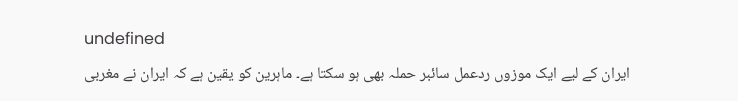undefined
ایران کے لیے ایک موزوں ردعمل سائبر حملہ بھی ہو سکتا ہے۔ ماہرین کو یقین ہے کہ ایران نے مغربی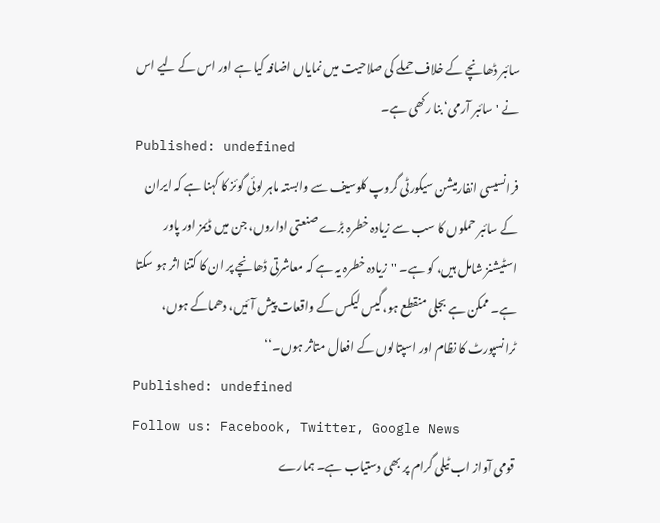سائبر ڈھانچے کے خلاف حملے کی صلاحیت میں نمایاں اضافہ کیا ہے اور اس کے لیے اس نے 'سائبر آرمی‘ بنا رکھی ہے۔
Published: undefined
فرانسیسی انفارمیشن سیکورٹی گروپ کلوسیف سے وابستہ ماہر لوئی گوئز کا کہنا ہے کہ ایران کے سائبر حملوں کا سب سے زیادہ خطرہ بڑے صنعتی اداروں، جن میں ڈیمز اور پاور اسٹیشنز شامل ہیں، کو ہے۔ ''زیادہ خطرہ یہ ہے کہ معاشرتی ڈھانچے پر ان کا کتنا اثر ہو سکتا ہے۔ ممکن ہے بجلی منقطع ہو، گیس لیکس کے واقعات پیش آئیں، دھماکے ہوں، ٹرانسپورٹ کا نظام اور اسپتالوں کے افعال متاثر ہوں۔‘‘
Published: undefined
Follow us: Facebook, Twitter, Google News
قومی آواز اب ٹیلی گرام پر بھی دستیاب ہے۔ ہمارے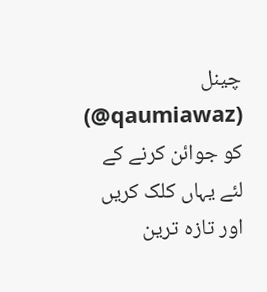چینل (qaumiawaz@) کو جوائن کرنے کے لئے یہاں کلک کریں اور تازہ ترین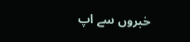خبروں سے اپ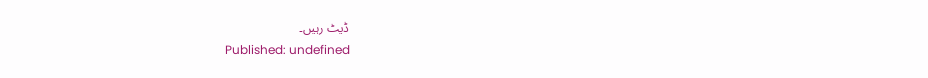ڈیٹ رہیں۔
Published: undefined